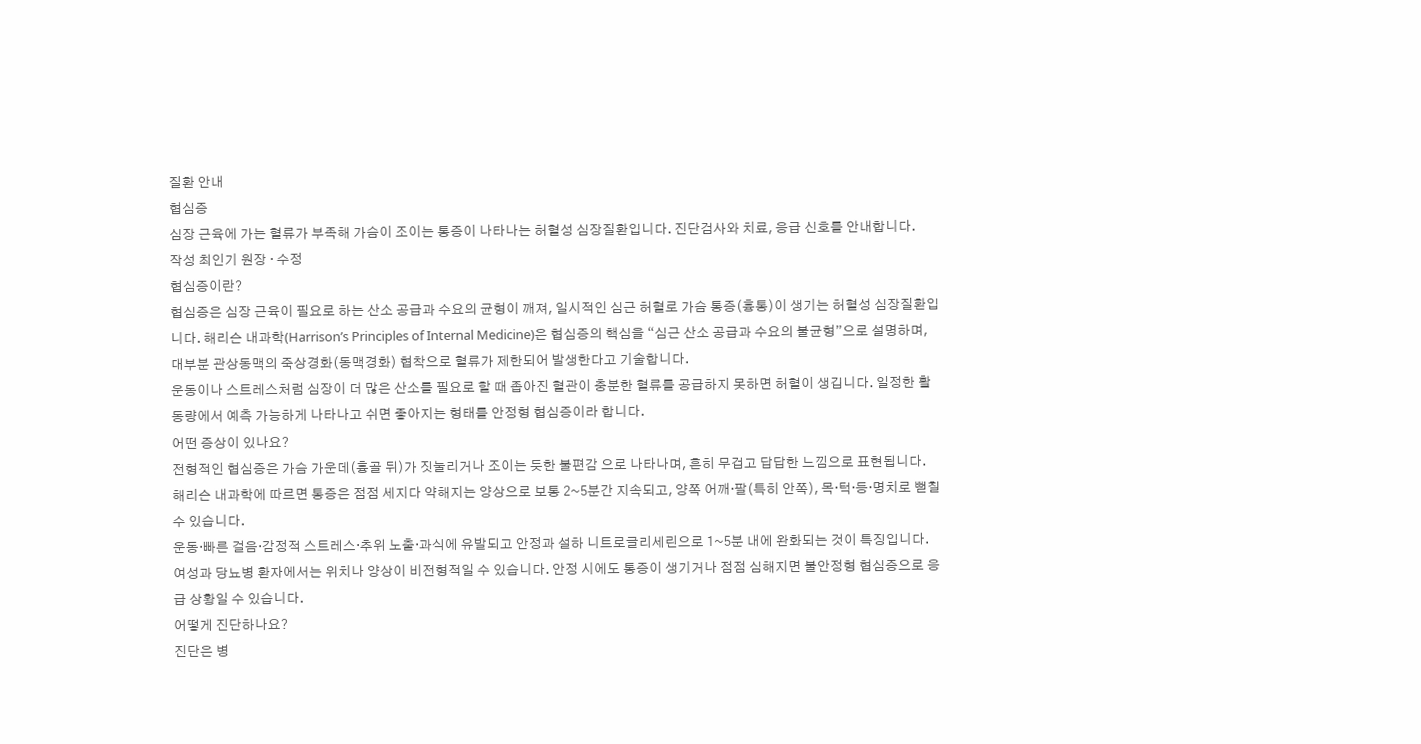질환 안내
협심증
심장 근육에 가는 혈류가 부족해 가슴이 조이는 통증이 나타나는 허혈성 심장질환입니다. 진단검사와 치료, 응급 신호를 안내합니다.
작성 최인기 원장 · 수정
협심증이란?
협심증은 심장 근육이 필요로 하는 산소 공급과 수요의 균형이 깨져, 일시적인 심근 허혈로 가슴 통증(흉통)이 생기는 허혈성 심장질환입니다. 해리슨 내과학(Harrison’s Principles of Internal Medicine)은 협심증의 핵심을 “심근 산소 공급과 수요의 불균형”으로 설명하며, 대부분 관상동맥의 죽상경화(동맥경화) 협착으로 혈류가 제한되어 발생한다고 기술합니다.
운동이나 스트레스처럼 심장이 더 많은 산소를 필요로 할 때 좁아진 혈관이 충분한 혈류를 공급하지 못하면 허혈이 생깁니다. 일정한 활동량에서 예측 가능하게 나타나고 쉬면 좋아지는 형태를 안정형 협심증이라 합니다.
어떤 증상이 있나요?
전형적인 협심증은 가슴 가운데(흉골 뒤)가 짓눌리거나 조이는 듯한 불편감 으로 나타나며, 흔히 무겁고 답답한 느낌으로 표현됩니다. 해리슨 내과학에 따르면 통증은 점점 세지다 약해지는 양상으로 보통 2~5분간 지속되고, 양쪽 어깨·팔(특히 안쪽), 목·턱·등·명치로 뻗칠 수 있습니다.
운동·빠른 걸음·감정적 스트레스·추위 노출·과식에 유발되고 안정과 설하 니트로글리세린으로 1~5분 내에 완화되는 것이 특징입니다. 여성과 당뇨병 환자에서는 위치나 양상이 비전형적일 수 있습니다. 안정 시에도 통증이 생기거나 점점 심해지면 불안정형 협심증으로 응급 상황일 수 있습니다.
어떻게 진단하나요?
진단은 병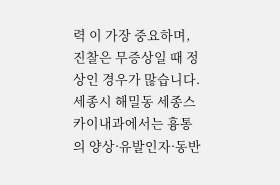력 이 가장 중요하며, 진찰은 무증상일 때 정상인 경우가 많습니다. 세종시 해밀동 세종스카이내과에서는 흉통의 양상·유발인자·동반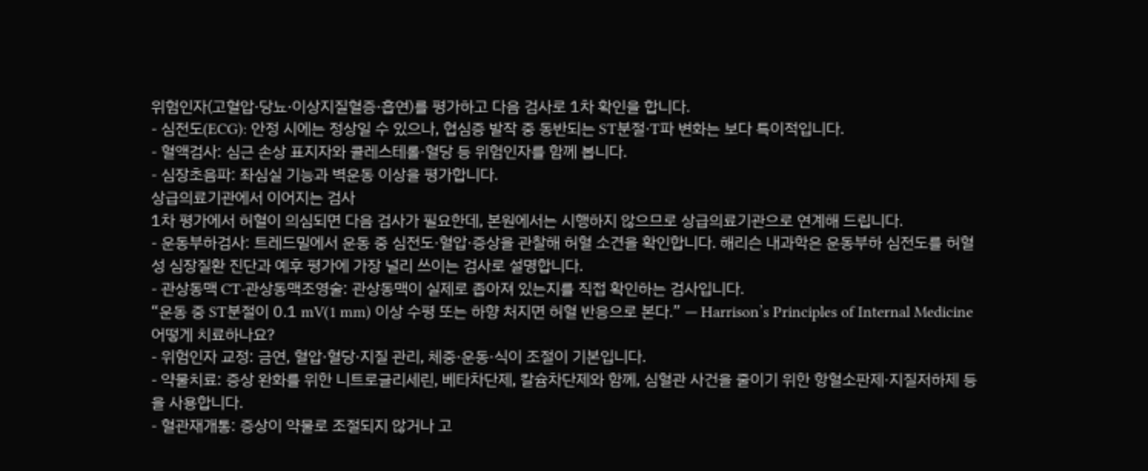위험인자(고혈압·당뇨·이상지질혈증·흡연)를 평가하고 다음 검사로 1차 확인을 합니다.
- 심전도(ECG): 안정 시에는 정상일 수 있으나, 협심증 발작 중 동반되는 ST분절·T파 변화는 보다 특이적입니다.
- 혈액검사: 심근 손상 표지자와 콜레스테롤·혈당 등 위험인자를 함께 봅니다.
- 심장초음파: 좌심실 기능과 벽운동 이상을 평가합니다.
상급의료기관에서 이어지는 검사
1차 평가에서 허혈이 의심되면 다음 검사가 필요한데, 본원에서는 시행하지 않으므로 상급의료기관으로 연계해 드립니다.
- 운동부하검사: 트레드밀에서 운동 중 심전도·혈압·증상을 관찰해 허혈 소견을 확인합니다. 해리슨 내과학은 운동부하 심전도를 허혈성 심장질환 진단과 예후 평가에 가장 널리 쓰이는 검사로 설명합니다.
- 관상동맥 CT·관상동맥조영술: 관상동맥이 실제로 좁아져 있는지를 직접 확인하는 검사입니다.
“운동 중 ST분절이 0.1 mV(1 mm) 이상 수평 또는 하향 처지면 허혈 반응으로 본다.” — Harrison’s Principles of Internal Medicine
어떻게 치료하나요?
- 위험인자 교정: 금연, 혈압·혈당·지질 관리, 체중·운동·식이 조절이 기본입니다.
- 약물치료: 증상 완화를 위한 니트로글리세린, 베타차단제, 칼슘차단제와 함께, 심혈관 사건을 줄이기 위한 항혈소판제·지질저하제 등을 사용합니다.
- 혈관재개통: 증상이 약물로 조절되지 않거나 고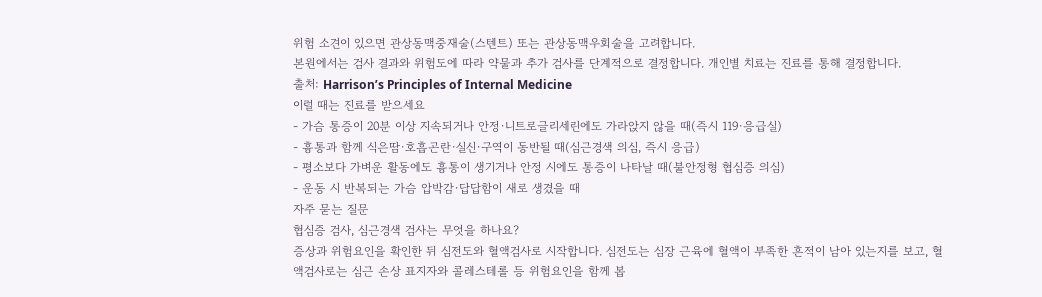위험 소견이 있으면 관상동맥중재술(스텐트) 또는 관상동맥우회술을 고려합니다.
본원에서는 검사 결과와 위험도에 따라 약물과 추가 검사를 단계적으로 결정합니다. 개인별 치료는 진료를 통해 결정합니다.
출처: Harrison’s Principles of Internal Medicine
이럴 때는 진료를 받으세요
- 가슴 통증이 20분 이상 지속되거나 안정·니트로글리세린에도 가라앉지 않을 때(즉시 119·응급실)
- 흉통과 함께 식은땀·호흡곤란·실신·구역이 동반될 때(심근경색 의심, 즉시 응급)
- 평소보다 가벼운 활동에도 흉통이 생기거나 안정 시에도 통증이 나타날 때(불안정형 협심증 의심)
- 운동 시 반복되는 가슴 압박감·답답함이 새로 생겼을 때
자주 묻는 질문
협심증 검사, 심근경색 검사는 무엇을 하나요?
증상과 위험요인을 확인한 뒤 심전도와 혈액검사로 시작합니다. 심전도는 심장 근육에 혈액이 부족한 흔적이 남아 있는지를 보고, 혈액검사로는 심근 손상 표지자와 콜레스테롤 등 위험요인을 함께 봅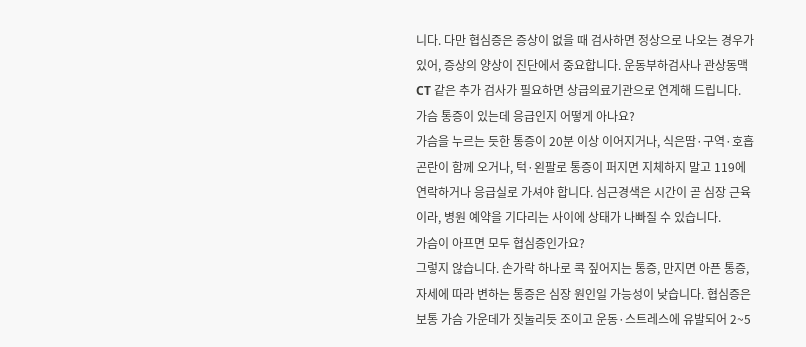니다. 다만 협심증은 증상이 없을 때 검사하면 정상으로 나오는 경우가 있어, 증상의 양상이 진단에서 중요합니다. 운동부하검사나 관상동맥 CT 같은 추가 검사가 필요하면 상급의료기관으로 연계해 드립니다.
가슴 통증이 있는데 응급인지 어떻게 아나요?
가슴을 누르는 듯한 통증이 20분 이상 이어지거나, 식은땀·구역·호흡곤란이 함께 오거나, 턱·왼팔로 통증이 퍼지면 지체하지 말고 119에 연락하거나 응급실로 가셔야 합니다. 심근경색은 시간이 곧 심장 근육이라, 병원 예약을 기다리는 사이에 상태가 나빠질 수 있습니다.
가슴이 아프면 모두 협심증인가요?
그렇지 않습니다. 손가락 하나로 콕 짚어지는 통증, 만지면 아픈 통증, 자세에 따라 변하는 통증은 심장 원인일 가능성이 낮습니다. 협심증은 보통 가슴 가운데가 짓눌리듯 조이고 운동·스트레스에 유발되어 2~5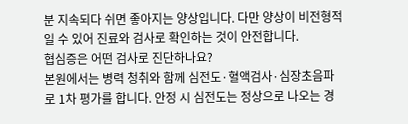분 지속되다 쉬면 좋아지는 양상입니다. 다만 양상이 비전형적일 수 있어 진료와 검사로 확인하는 것이 안전합니다.
협심증은 어떤 검사로 진단하나요?
본원에서는 병력 청취와 함께 심전도·혈액검사·심장초음파로 1차 평가를 합니다. 안정 시 심전도는 정상으로 나오는 경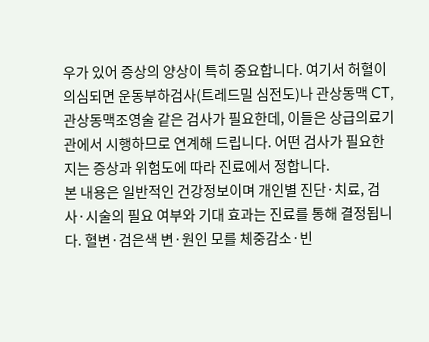우가 있어 증상의 양상이 특히 중요합니다. 여기서 허혈이 의심되면 운동부하검사(트레드밀 심전도)나 관상동맥 CT, 관상동맥조영술 같은 검사가 필요한데, 이들은 상급의료기관에서 시행하므로 연계해 드립니다. 어떤 검사가 필요한지는 증상과 위험도에 따라 진료에서 정합니다.
본 내용은 일반적인 건강정보이며 개인별 진단·치료, 검사·시술의 필요 여부와 기대 효과는 진료를 통해 결정됩니다. 혈변·검은색 변·원인 모를 체중감소·빈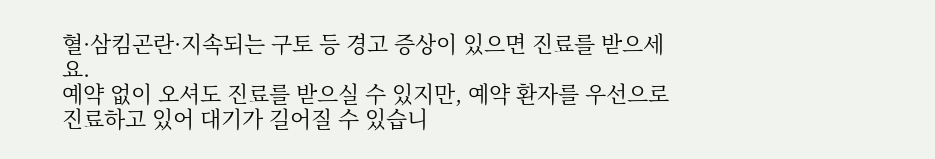혈·삼킴곤란·지속되는 구토 등 경고 증상이 있으면 진료를 받으세요.
예약 없이 오셔도 진료를 받으실 수 있지만, 예약 환자를 우선으로 진료하고 있어 대기가 길어질 수 있습니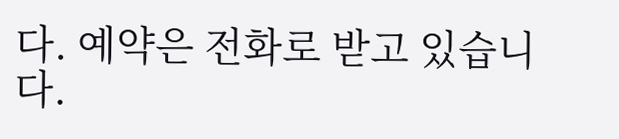다. 예약은 전화로 받고 있습니다.